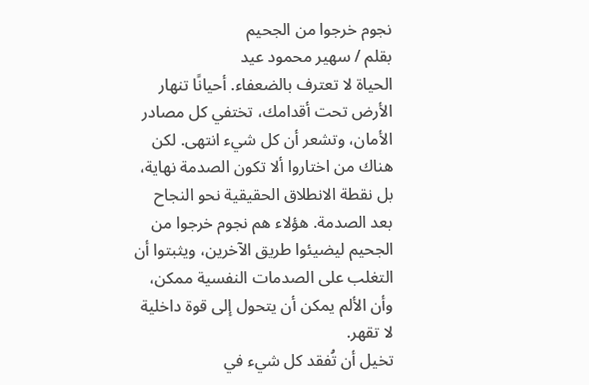نجوم خرجوا من الجحيم
بقلم / سهير محمود عيد
الحياة لا تعترف بالضعفاء. أحيانًا تنهار الأرض تحت أقدامك، تختفي كل مصادر الأمان، وتشعر أن كل شيء انتهى. لكن هناك من اختاروا ألا تكون الصدمة نهاية، بل نقطة الانطلاق الحقيقية نحو النجاح بعد الصدمة. هؤلاء هم نجوم خرجوا من الجحيم ليضيئوا طريق الآخرين، ويثبتوا أن التغلب على الصدمات النفسية ممكن، وأن الألم يمكن أن يتحول إلى قوة داخلية لا تقهر.
تخيل أن تُفقد كل شيء في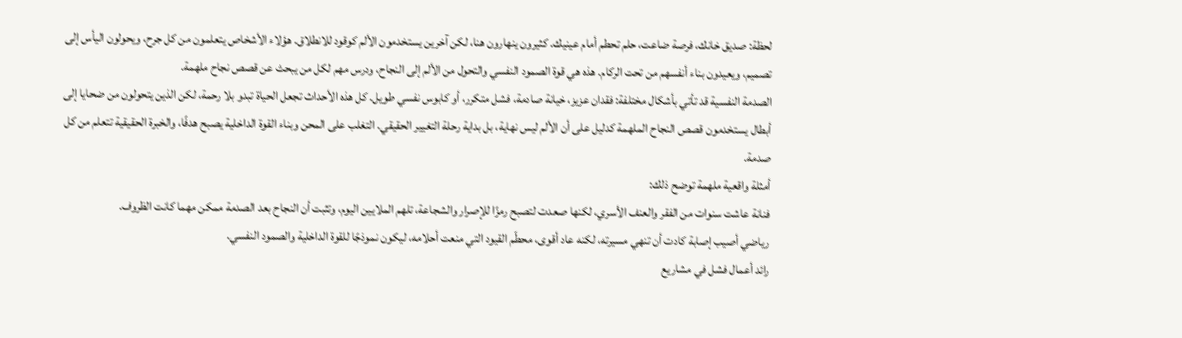لحظة: صديق خانك، فرصة ضاعت، حلم تحطم أمام عينيك. كثيرون ينهارون هنا، لكن آخرين يستخدمون الألم كوقود للانطلاق. هؤلاء الأشخاص يتعلمون من كل جرح، ويحولون اليأس إلى تصميم، ويعيدون بناء أنفسهم من تحت الركام. هذه هي قوة الصمود النفسي والتحول من الألم إلى النجاح، ودرس مهم لكل من يبحث عن قصص نجاح ملهمة.
الصدمة النفسية قد تأتي بأشكال مختلفة: فقدان عزيز، خيانة صادمة، فشل متكرر، أو كابوس نفسي طويل. كل هذه الأحداث تجعل الحياة تبدو بلا رحمة، لكن الذين يتحولون من ضحايا إلى أبطال يستخدمون قصص النجاح الملهمة كدليل على أن الألم ليس نهاية، بل بداية رحلة التغيير الحقيقي. التغلب على المحن وبناء القوة الداخلية يصبح هدفًا، والخبرة الحقيقية تتعلم من كل صدمة.
أمثلة واقعية ملهمة توضح ذلك:
فنانة عاشت سنوات من الفقر والعنف الأسري، لكنها صعدت لتصبح رمزًا للإصرار والشجاعة، تلهم الملايين اليوم، وتثبت أن النجاح بعد الصدمة ممكن مهما كانت الظروف.
رياضي أصيب إصابة كادت أن تنهي مسيرته، لكنه عاد أقوى، محطّم القيود التي منعت أحلامه، ليكون نموذجًا للقوة الداخلية والصمود النفسي.
رائد أعمال فشل في مشاريع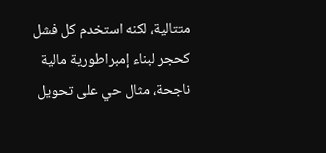متتالية، لكنه استخدم كل فشل كحجر لبناء إمبراطورية مالية ناجحة، مثال حي على تحويل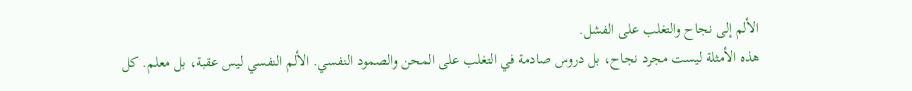الألم إلى نجاح والتغلب على الفشل.
هذه الأمثلة ليست مجرد نجاح، بل دروس صادمة في التغلب على المحن والصمود النفسي. الألم النفسي ليس عقبة، بل معلم. كل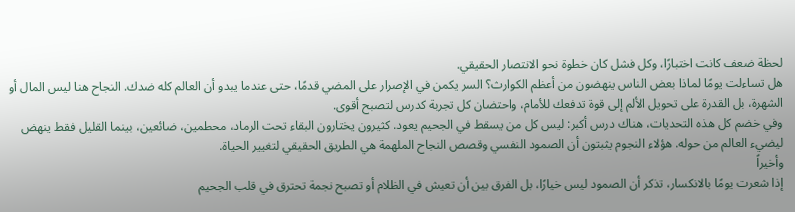لحظة ضعف كانت اختبارًا، وكل فشل كان خطوة نحو الانتصار الحقيقي.
هل تساءلت يومًا لماذا بعض الناس ينهضون من أعظم الكوارث؟ السر يكمن في الإصرار على المضي قدمًا، حتى عندما يبدو أن العالم كله ضدك. النجاح هنا ليس المال أو الشهرة، بل القدرة على تحويل الألم إلى قوة تدفعك للأمام، واحتضان كل تجربة كدرس لتصبح أقوى.
وفي خضم كل هذه التحديات، هناك درس أكبر: ليس كل من يسقط في الجحيم يعود. كثيرون يختارون البقاء تحت الرماد، محطمين، ضائعين، بينما القليل فقط ينهض ليضيء العالم من حوله. هؤلاء النجوم يثبتون أن الصمود النفسي وقصص النجاح الملهمة هي الطريق الحقيقي لتغيير الحياة.
وأخيراً
إذا شعرت يومًا بالانكسار، تذكر أن الصمود ليس خيارًا، بل الفرق بين أن تعيش في الظلام أو تصبح نجمة تحترق في قلب الجحيم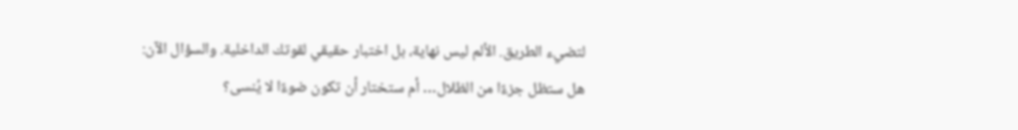لتضيء الطريق. الألم ليس نهاية، بل اختبار حقيقي لقوتك الداخلية. والسؤال الآن: هل ستظل جزءًا من الظلال… أم ستختار أن تكون ضوءًا لا يُنسى؟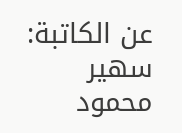عن الكاتبة:
سهير محمود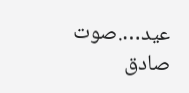عيد….صوت صادق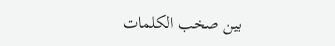بين صخب الكلمات